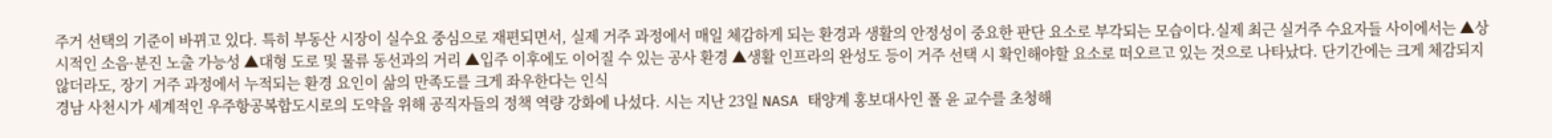주거 선택의 기준이 바뀌고 있다. 특히 부동산 시장이 실수요 중심으로 재편되면서, 실제 거주 과정에서 매일 체감하게 되는 환경과 생활의 안정성이 중요한 판단 요소로 부각되는 모습이다.실제 최근 실거주 수요자들 사이에서는 ▲상시적인 소음·분진 노출 가능성 ▲대형 도로 및 물류 동선과의 거리 ▲입주 이후에도 이어질 수 있는 공사 환경 ▲생활 인프라의 완성도 등이 거주 선택 시 확인해야할 요소로 떠오르고 있는 것으로 나타났다. 단기간에는 크게 체감되지 않더라도, 장기 거주 과정에서 누적되는 환경 요인이 삶의 만족도를 크게 좌우한다는 인식
경남 사천시가 세계적인 우주항공복합도시로의 도약을 위해 공직자들의 정책 역량 강화에 나섰다. 시는 지난 23일 NASA 태양계 홍보대사인 폴 윤 교수를 초청해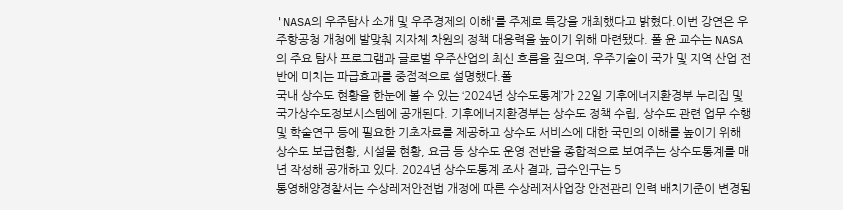'NASA의 우주탐사 소개 및 우주경제의 이해'를 주제로 특강을 개최했다고 밝혔다.이번 강연은 우주항공청 개청에 발맞춰 지자체 차원의 정책 대응력을 높이기 위해 마련됐다. 폴 윤 교수는 NASA의 주요 탐사 프로그램과 글로벌 우주산업의 최신 흐름을 짚으며, 우주기술이 국가 및 지역 산업 전반에 미치는 파급효과를 중점적으로 설명했다.폴
국내 상수도 현황을 한눈에 볼 수 있는 ‘2024년 상수도통계’가 22일 기후에너지환경부 누리집 및 국가상수도정보시스템에 공개된다. 기후에너지환경부는 상수도 정책 수립, 상수도 관련 업무 수행 및 학술연구 등에 필요한 기초자료를 제공하고 상수도 서비스에 대한 국민의 이해를 높이기 위해 상수도 보급현황, 시설물 현황, 요금 등 상수도 운영 전반을 종합적으로 보여주는 상수도통계를 매년 작성해 공개하고 있다. 2024년 상수도통계 조사 결과, 급수인구는 5
통영해양경찰서는 수상레저안전법 개정에 따른 수상레저사업장 안전관리 인력 배치기준이 변경됨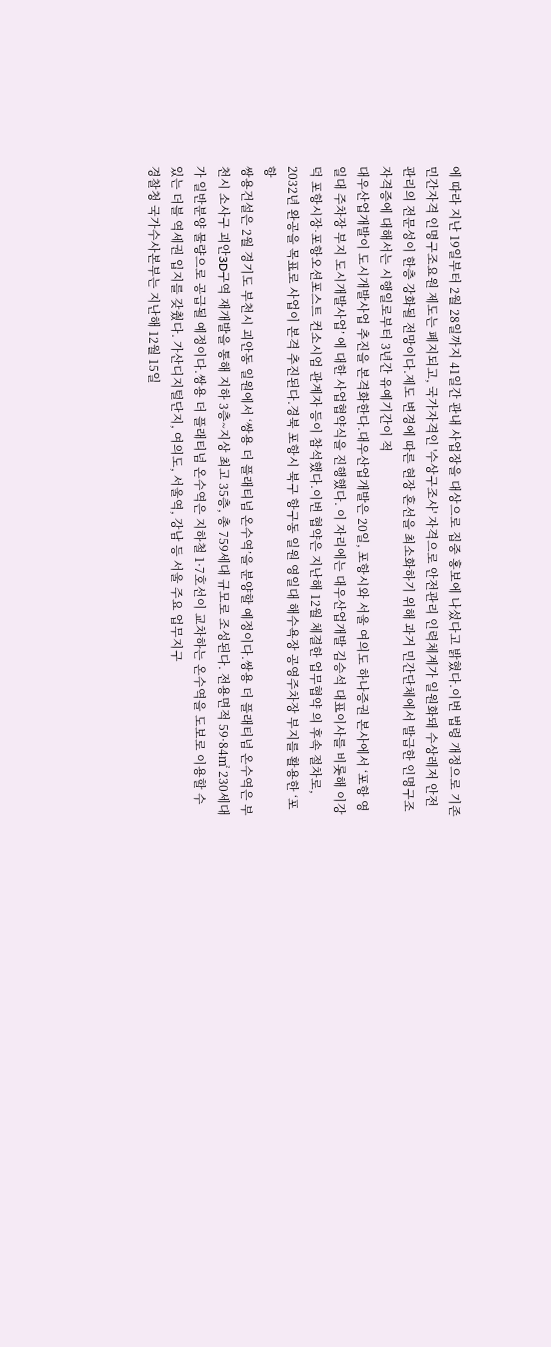에 따라 지난 19일부터 2월 28일까지 41일간 관내 사업장을 대상으로 집중 홍보에 나섰다고 밝혔다.이번 법령 개정으로 기존 민간자격 인명구조요원 제도는 폐지되고, 국가자격인 '수상구조사' 자격으로 안전관리 인력체계가 일원화돼 수상레저 안전관리의 전문성이 한층 강화될 전망이다.제도 변경에 따른 현장 혼선을 최소화하기 위해 과거 민간단체에서 발급한 인명구조 자격증에 대해서는 시행일로부터 3년간 유예기간이 적
대우산업개발이 도시개발사업 추진을 본격화한다.대우산업개발은 20일, 포항시와 서울 여의도 하나증권 본사에서 ‘포항 영일대 주차장 부지 도시개발사업’ 에 대한 사업협약식을 진행했다. 이 자리에는 대우산업개발 김승석 대표이사를 비롯해 이강덕 포항시장∙포항오션포스트 컨소시엄 관계자 등이 참석했다.이번 협약은 지난해 12월 체결한 업무협약 의 후속 절차로, 2032년 완공을 목표로 사업이 본격 추진된다.경북 포항시 북구 항구동 일원 영일대 해수욕장 공영주차장 부지를 활용한 ‘포항
쌍용건설은 2월 경기도 부천시 괴안동 일원에서 ‘쌍용 더 플래티넘 온수역’을 분양할 예정이다.쌍용 더 플래티넘 온수역은 부천시 소사구 괴안3D구역 재개발을 통해 지하 3층~지상 최고 35층, 총 759세대 규모로 조성된다. 전용면적 59·84㎡ 230세대가 일반분양 물량으로 공급될 예정이다.쌍용 더 플래티넘 온수역은 지하철 1·7호선이 교차하는 온수역을 도보로 이용할 수 있는 더블 역세권 입지를 갖췄다. 가산디지털단지, 여의도, 서울역, 강남 등 서울 주요 업무지구
경찰청 국가수사본부는 지난해 12월 15일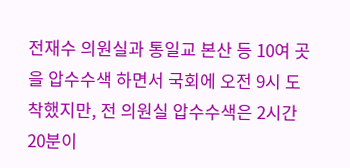전재수 의원실과 통일교 본산 등 10여 곳을 압수수색 하면서 국회에 오전 9시 도착했지만, 전 의원실 압수수색은 2시간 20분이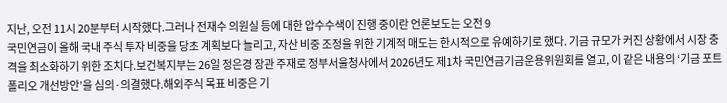지난, 오전 11시 20분부터 시작했다.그러나 전재수 의원실 등에 대한 압수수색이 진행 중이란 언론보도는 오전 9
국민연금이 올해 국내 주식 투자 비중을 당초 계획보다 늘리고, 자산 비중 조정을 위한 기계적 매도는 한시적으로 유예하기로 했다. 기금 규모가 커진 상황에서 시장 충격을 최소화하기 위한 조치다.보건복지부는 26일 정은경 장관 주재로 정부서울청사에서 2026년도 제1차 국민연금기금운용위원회를 열고, 이 같은 내용의 ‘기금 포트폴리오 개선방안’을 심의·의결했다.해외주식 목표 비중은 기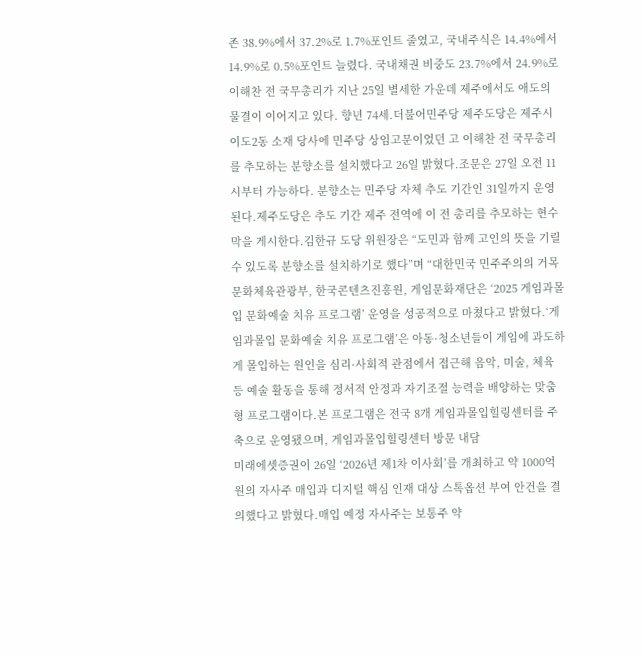존 38.9%에서 37.2%로 1.7%포인트 줄였고, 국내주식은 14.4%에서 14.9%로 0.5%포인트 늘렸다. 국내채권 비중도 23.7%에서 24.9%로
이해찬 전 국무총리가 지난 25일 별세한 가운데 제주에서도 애도의 물결이 이어지고 있다. 향년 74세.더불어민주당 제주도당은 제주시 이도2동 소재 당사에 민주당 상임고문이었던 고 이해찬 전 국무총리를 추모하는 분향소를 설치했다고 26일 밝혔다.조문은 27일 오전 11시부터 가능하다. 분향소는 민주당 자체 추도 기간인 31일까지 운영된다.제주도당은 추도 기간 제주 전역에 이 전 총리를 추모하는 현수막을 게시한다.김한규 도당 위원장은 “도민과 함께 고인의 뜻을 기릴 수 있도록 분향소를 설치하기로 했다”며 “대한민국 민주주의의 거목
문화체육관광부, 한국콘텐츠진흥원, 게임문화재단은 ‘2025 게임과몰입 문화예술 치유 프로그램’ 운영을 성공적으로 마쳤다고 밝혔다.‘게임과몰입 문화예술 치유 프로그램’은 아동·청소년들이 게임에 과도하게 몰입하는 원인을 심리·사회적 관점에서 접근해 음악, 미술, 체육 등 예술 활동을 통해 정서적 안정과 자기조절 능력을 배양하는 맞춤형 프로그램이다.본 프로그램은 전국 8개 게임과몰입힐링센터를 주축으로 운영됐으며, 게임과몰입힐링센터 방문 내담
미래에셋증권이 26일 ‘2026년 제1차 이사회’를 개최하고 약 1000억 원의 자사주 매입과 디지털 핵심 인재 대상 스톡옵션 부여 안건을 결의했다고 밝혔다.매입 예정 자사주는 보통주 약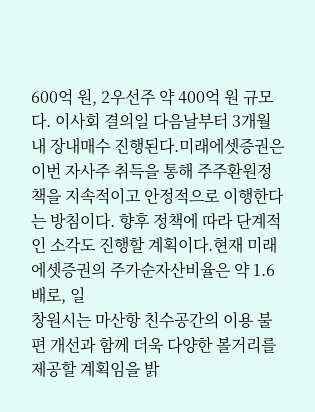600억 원, 2우선주 약 400억 원 규모다. 이사회 결의일 다음날부터 3개월 내 장내매수 진행된다.미래에셋증권은 이번 자사주 취득을 통해 주주환원정책을 지속적이고 안정적으로 이행한다는 방침이다. 향후 정책에 따라 단계적인 소각도 진행할 계획이다.현재 미래에셋증권의 주가순자산비율은 약 1.6배로, 일
창원시는 마산항 친수공간의 이용 불편 개선과 함께 더욱 다양한 볼거리를 제공할 계획임을 밝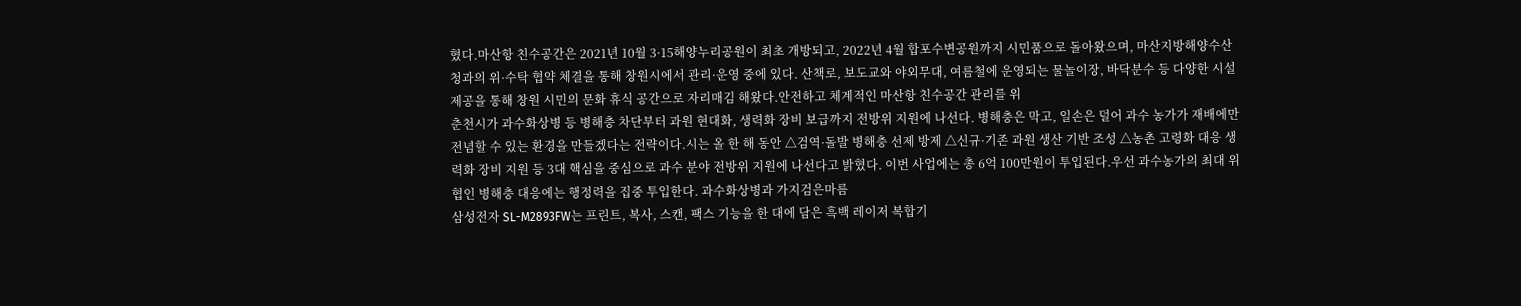혔다.마산항 친수공간은 2021년 10월 3·15해양누리공원이 최초 개방되고, 2022년 4월 합포수변공원까지 시민품으로 돌아왔으며, 마산지방해양수산청과의 위·수탁 협약 체결을 통해 창원시에서 관리·운영 중에 있다. 산책로, 보도교와 야외무대, 여름철에 운영되는 물놀이장, 바닥분수 등 다양한 시설 제공을 통해 창원 시민의 문화 휴식 공간으로 자리매김 해왔다.안전하고 체계적인 마산항 친수공간 관리를 위
춘천시가 과수화상병 등 병해충 차단부터 과원 현대화, 생력화 장비 보급까지 전방위 지원에 나선다. 병해충은 막고, 일손은 덜어 과수 농가가 재배에만 전념할 수 있는 환경을 만들겠다는 전략이다.시는 올 한 해 동안 △검역·돌발 병해충 선제 방제 △신규·기존 과원 생산 기반 조성 △농촌 고령화 대응 생력화 장비 지원 등 3대 핵심을 중심으로 과수 분야 전방위 지원에 나선다고 밝혔다. 이번 사업에는 총 6억 100만원이 투입된다.우선 과수농가의 최대 위협인 병해충 대응에는 행정력을 집중 투입한다. 과수화상병과 가지검은마름
삼성전자 SL-M2893FW는 프린트, 복사, 스캔, 팩스 기능을 한 대에 담은 흑백 레이저 복합기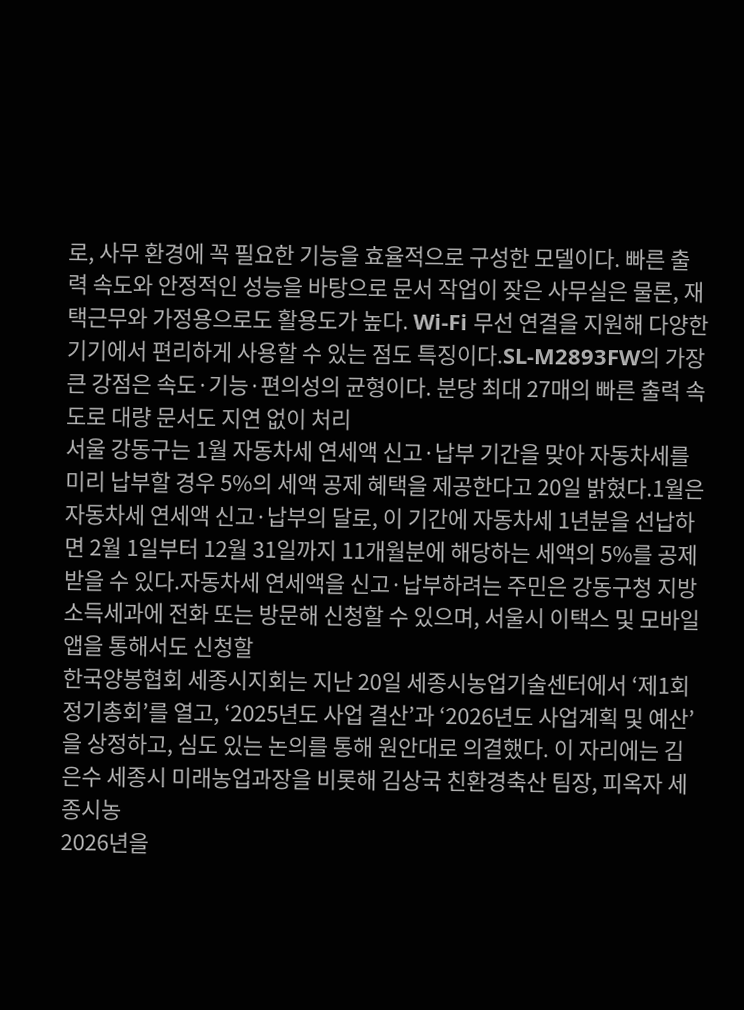로, 사무 환경에 꼭 필요한 기능을 효율적으로 구성한 모델이다. 빠른 출력 속도와 안정적인 성능을 바탕으로 문서 작업이 잦은 사무실은 물론, 재택근무와 가정용으로도 활용도가 높다. Wi-Fi 무선 연결을 지원해 다양한 기기에서 편리하게 사용할 수 있는 점도 특징이다.SL-M2893FW의 가장 큰 강점은 속도·기능·편의성의 균형이다. 분당 최대 27매의 빠른 출력 속도로 대량 문서도 지연 없이 처리
서울 강동구는 1월 자동차세 연세액 신고·납부 기간을 맞아 자동차세를 미리 납부할 경우 5%의 세액 공제 혜택을 제공한다고 20일 밝혔다.1월은 자동차세 연세액 신고·납부의 달로, 이 기간에 자동차세 1년분을 선납하면 2월 1일부터 12월 31일까지 11개월분에 해당하는 세액의 5%를 공제받을 수 있다.자동차세 연세액을 신고·납부하려는 주민은 강동구청 지방소득세과에 전화 또는 방문해 신청할 수 있으며, 서울시 이택스 및 모바일 앱을 통해서도 신청할
한국양봉협회 세종시지회는 지난 20일 세종시농업기술센터에서 ‘제1회 정기총회’를 열고, ‘2025년도 사업 결산’과 ‘2026년도 사업계획 및 예산’을 상정하고, 심도 있는 논의를 통해 원안대로 의결했다. 이 자리에는 김은수 세종시 미래농업과장을 비롯해 김상국 친환경축산 팀장, 피옥자 세종시농
2026년을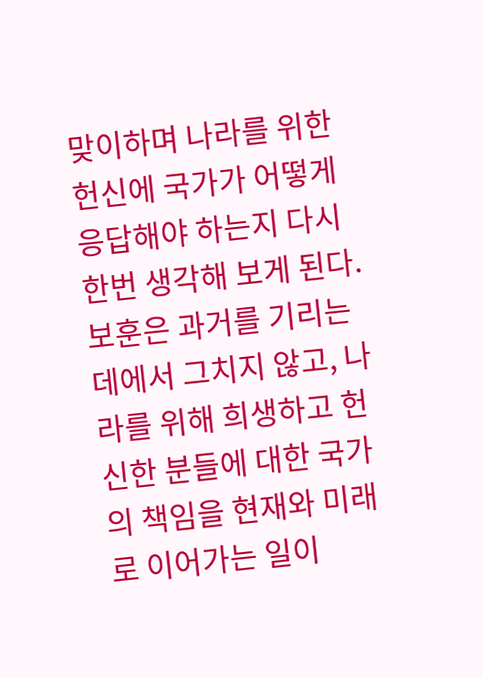맞이하며 나라를 위한 헌신에 국가가 어떻게 응답해야 하는지 다시 한번 생각해 보게 된다.보훈은 과거를 기리는 데에서 그치지 않고, 나라를 위해 희생하고 헌신한 분들에 대한 국가의 책임을 현재와 미래로 이어가는 일이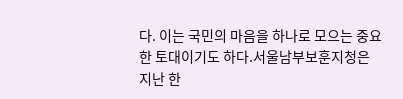다. 이는 국민의 마음을 하나로 모으는 중요한 토대이기도 하다.서울남부보훈지청은 지난 한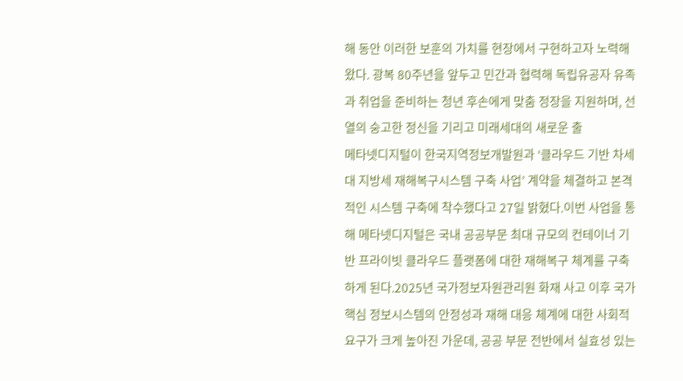해 동안 이러한 보훈의 가치를 현장에서 구현하고자 노력해 왔다. 광복 80주년을 앞두고 민간과 협력해 독립유공자 유족과 취업을 준비하는 청년 후손에게 맞춤 정장을 지원하며, 선열의 숭고한 정신을 기리고 미래세대의 새로운 출
메타넷디지털이 한국지역정보개발원과 ‘클라우드 기반 차세대 지방세 재해복구시스템 구축 사업’ 계약을 체결하고 본격적인 시스템 구축에 착수했다고 27일 밝혔다.이번 사업을 통해 메타넷디지털은 국내 공공부문 최대 규모의 컨테이너 기반 프라이빗 클라우드 플랫폼에 대한 재해복구 체계를 구축하게 된다.2025년 국가정보자원관리원 화재 사고 이후 국가 핵심 정보시스템의 안정성과 재해 대응 체계에 대한 사회적 요구가 크게 높아진 가운데, 공공 부문 전반에서 실효성 있는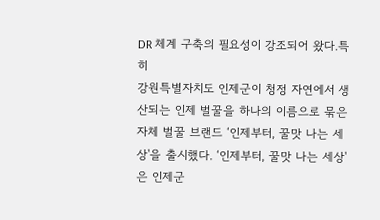DR 체계 구축의 필요성이 강조되어 왔다.특히
강원특별자치도 인제군이 청정 자연에서 생산되는 인제 벌꿀을 하나의 이름으로 묶은 자체 벌꿀 브랜드 ‘인제부터, 꿀맛 나는 세상'을 출시했다. ‘인제부터, 꿀맛 나는 세상'은 인제군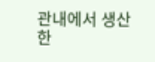관내에서 생산한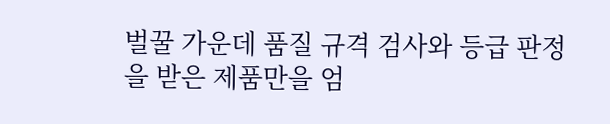벌꿀 가운데 품질 규격 검사와 등급 판정을 받은 제품만을 엄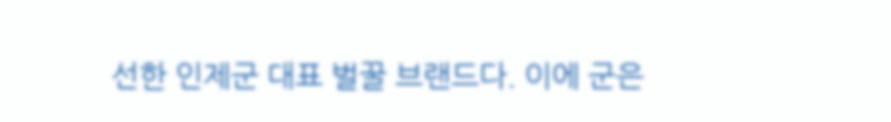선한 인제군 대표 벌꿀 브랜드다. 이에 군은